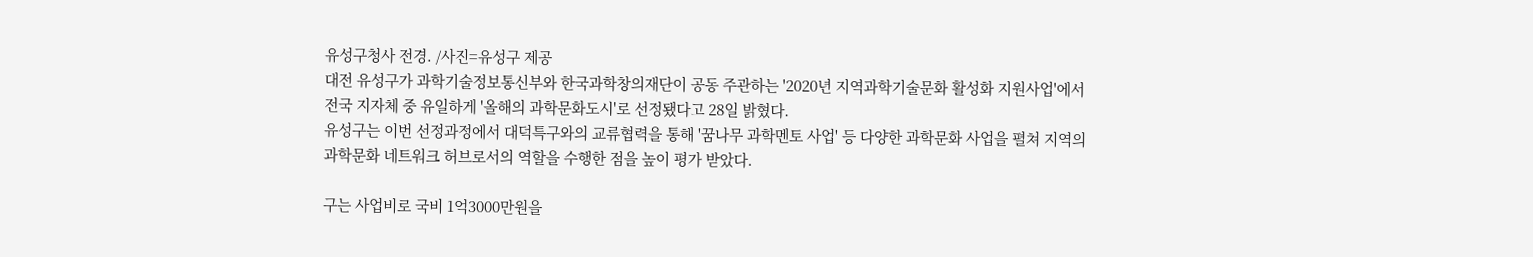유성구청사 전경. /사진=유성구 제공
대전 유성구가 과학기술정보통신부와 한국과학창의재단이 공동 주관하는 '2020년 지역과학기술문화 활성화 지원사업'에서 전국 지자체 중 유일하게 '올해의 과학문화도시'로 선정됐다고 28일 밝혔다.
유성구는 이번 선정과정에서 대덕특구와의 교류협력을 통해 '꿈나무 과학멘토 사업' 등 다양한 과학문화 사업을 펼쳐 지역의 과학문화 네트워크 허브로서의 역할을 수행한 점을 높이 평가 받았다.

구는 사업비로 국비 1억3000만원을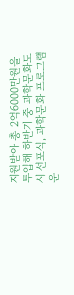지원받아 총 2억6000만원을 투입해 하반기 중 과학문화도시 선포식, 과학문화 프로그램 운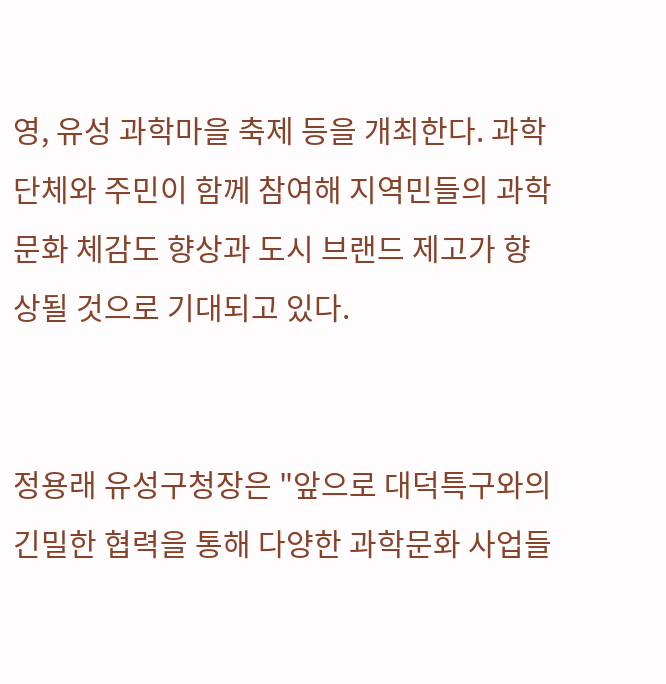영, 유성 과학마을 축제 등을 개최한다. 과학단체와 주민이 함께 참여해 지역민들의 과학문화 체감도 향상과 도시 브랜드 제고가 향상될 것으로 기대되고 있다.


정용래 유성구청장은 "앞으로 대덕특구와의 긴밀한 협력을 통해 다양한 과학문화 사업들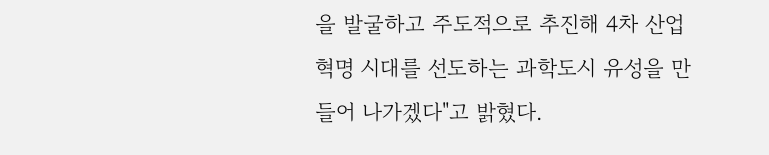을 발굴하고 주도적으로 추진해 4차 산업혁명 시대를 선도하는 과학도시 유성을 만들어 나가겠다"고 밝혔다.